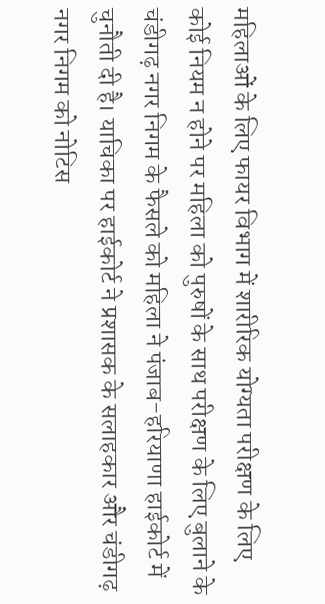महिलाओं के लिए फायर विभाग में शारीरिक योग्यता परीक्षण के लिए कोई नियम न होने पर महिला को पुरुषों के साथ परीक्षण के लिए बुलाने के चंडीगढ़ नगर निगम के फैसले को महिला ने पंजाब-हरियाणा हाईकोर्ट में चुनौती दी है। याचिका पर हाईकोर्ट ने प्रशासक के सलाहकार और चंडीगढ़ नगर निगम को नोटिस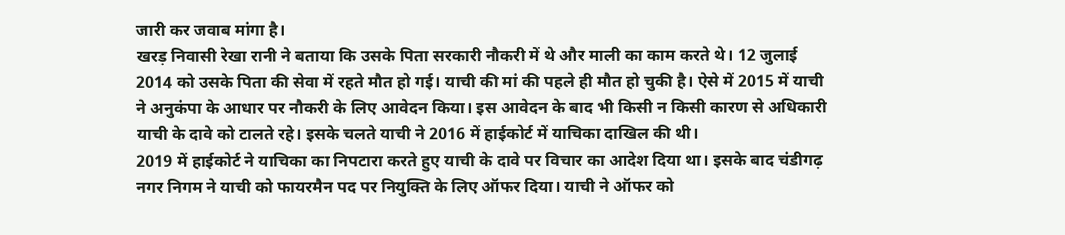जारी कर जवाब मांगा है।
खरड़ निवासी रेखा रानी ने बताया कि उसके पिता सरकारी नौकरी में थे और माली का काम करते थे। 12 जुलाई 2014 को उसके पिता की सेवा में रहते मौत हो गई। याची की मां की पहले ही मौत हो चुकी है। ऐसे में 2015 में याची ने अनुकंपा के आधार पर नौकरी के लिए आवेदन किया। इस आवेदन के बाद भी किसी न किसी कारण से अधिकारी याची के दावे को टालते रहे। इसके चलते याची ने 2016 में हाईकोर्ट में याचिका दाखिल की थी।
2019 में हाईकोर्ट ने याचिका का निपटारा करते हुए याची के दावे पर विचार का आदेश दिया था। इसके बाद चंडीगढ़ नगर निगम ने याची को फायरमैन पद पर नियुक्ति के लिए ऑफर दिया। याची ने ऑफर को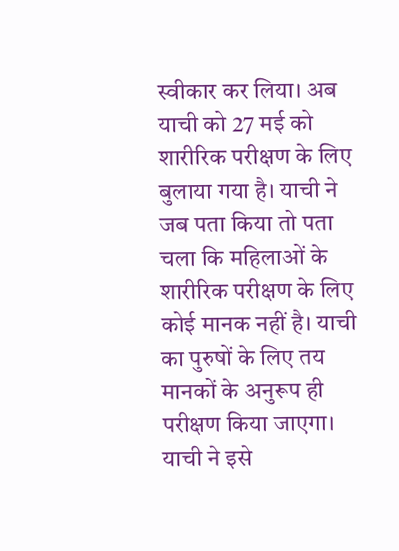स्वीकार कर लिया। अब याची को 27 मई को शारीरिक परीक्षण के लिए बुलाया गया है। याची ने जब पता किया तो पता चला कि महिलाओं के शारीरिक परीक्षण के लिए कोई मानक नहीं है। याची का पुरुषों के लिए तय मानकों के अनुरूप ही परीक्षण किया जाएगा। याची ने इसे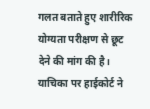गलत बताते हुए शारीरिक योग्यता परीक्षण से छूट देने की मांग की है। याचिका पर हाईकोर्ट ने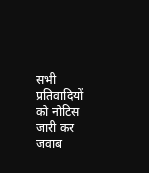सभी प्रतिवादियों को नोटिस जारी कर जवाब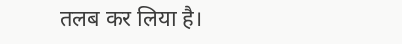तलब कर लिया है।